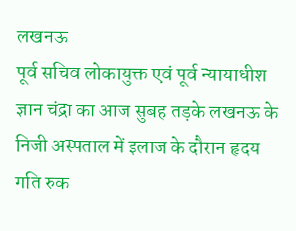लखनऊ
पूर्व सचिव लोकायुक्त एवं पूर्व न्यायाधीश ज्ञान चंद्रा का आज सुबह तड़के लखनऊ के निजी अस्पताल में इलाज के दौरान हृदय गति रुक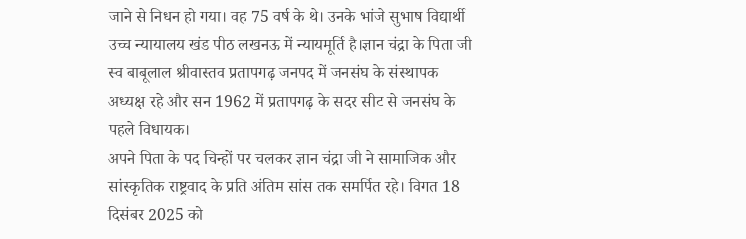जाने से निधन हो गया। वह 75 वर्ष के थे। उनके भांजे सुभाष विद्यार्थी उच्च न्यायालय खंड पीठ लखनऊ में न्यायमूर्ति है।ज्ञान चंद्रा के पिता जी स्व बाबूलाल श्रीवास्तव प्रतापगढ़ जनपद में जनसंघ के संस्थापक अध्यक्ष रहे और सन 1962 में प्रतापगढ़ के सदर सीट से जनसंघ के पहले विधायक।
अपने पिता के पद चिन्हों पर चलकर ज्ञान चंद्रा जी ने सामाजिक और सांस्कृतिक राष्ट्रवाद के प्रति अंतिम सांस तक समर्पित रहे। विगत 18 दिसंबर 2025 को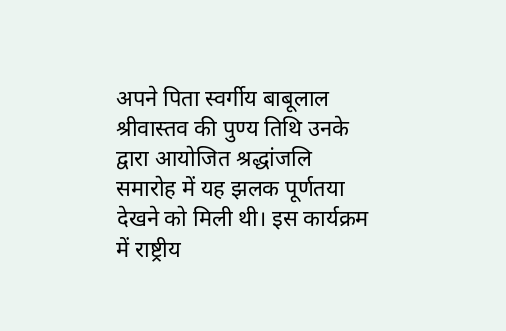अपने पिता स्वर्गीय बाबूलाल श्रीवास्तव की पुण्य तिथि उनके द्वारा आयोजित श्रद्धांजलि समारोह में यह झलक पूर्णतया देखने को मिली थी। इस कार्यक्रम में राष्ट्रीय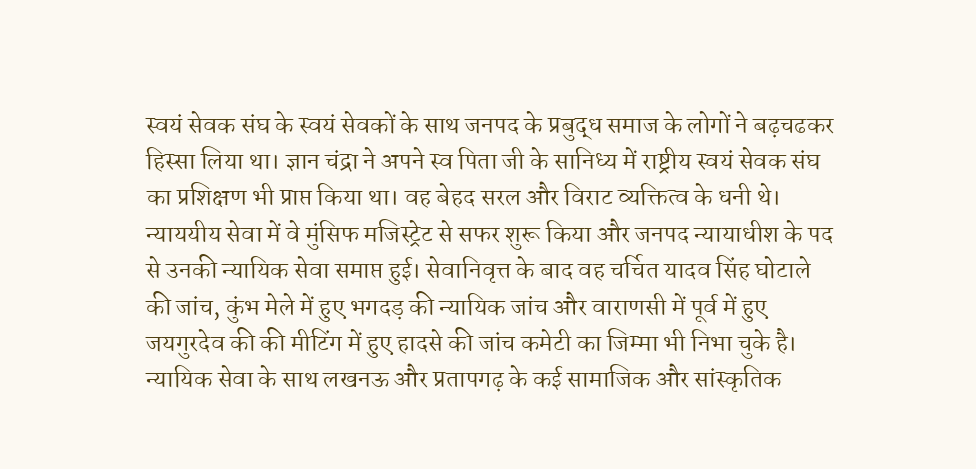स्वयं सेवक संघ के स्वयं सेवकों के साथ जनपद के प्रबुद्ध समाज के लोगों ने बढ़चढकर हिस्सा लिया था। ज्ञान चंद्रा ने अपने स्व पिता जी के सानिध्य में राष्ट्रीय स्वयं सेवक संघ का प्रशिक्षण भी प्राप्त किया था। वह बेहद सरल और विराट व्यक्तित्व के धनी थे। न्याययीय सेवा में वे मुंसिफ मजिस्ट्रेट से सफर शुरू किया और जनपद न्यायाधीश के पद से उनकी न्यायिक सेवा समाप्त हुई। सेवानिवृत्त के बाद वह चर्चित यादव सिंह घोटाले की जांच, कुंभ मेले में हुए भगदड़ की न्यायिक जांच और वाराणसी में पूर्व में हुए जयगुरदेव की की मीटिंग में हुए हादसे की जांच कमेटी का जिम्मा भी निभा चुके है। न्यायिक सेवा के साथ लखनऊ और प्रतापगढ़ के कई सामाजिक और सांस्कृतिक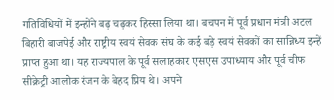गतिविधियों में इन्होंने बढ़ चढ़कर हिस्सा लिया था। बचपन में पूर्व प्रधान मंत्री अटल बिहारी बाजपेई और राष्ट्रीय स्वयं सेवक संघ के कई बड़े स्वयं सेवकों का सान्निध्य इन्हें प्राप्त हुआ था। यह राज्यपाल के पूर्व सलाहकार एसएस उपाध्याय और पूर्व चीफ सीक्रेट्री आलोक रंजन के बेहद प्रिय थे। अपने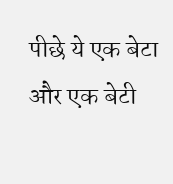पीछे ये एक बेटा और एक बेटी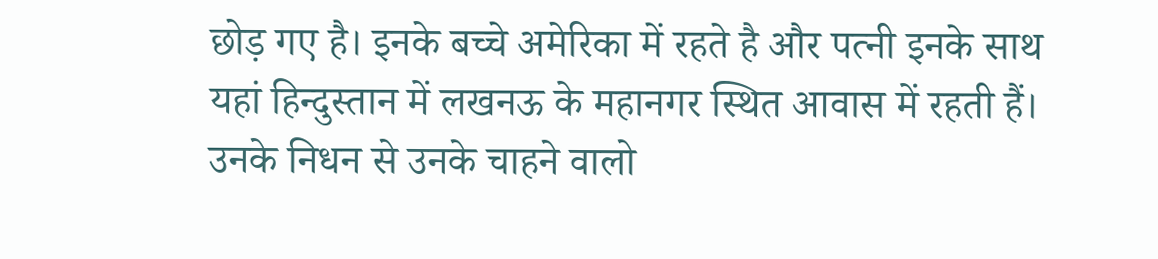छोड़ गए है। इनके बच्चे अमेरिका में रहते है और पत्नी इनके साथ यहां हिन्दुस्तान में लखनऊ के महानगर स्थित आवास में रहती हैं। उनके निधन से उनके चाहने वालो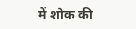में शोक की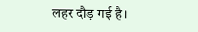लहर दौड़ गई है।